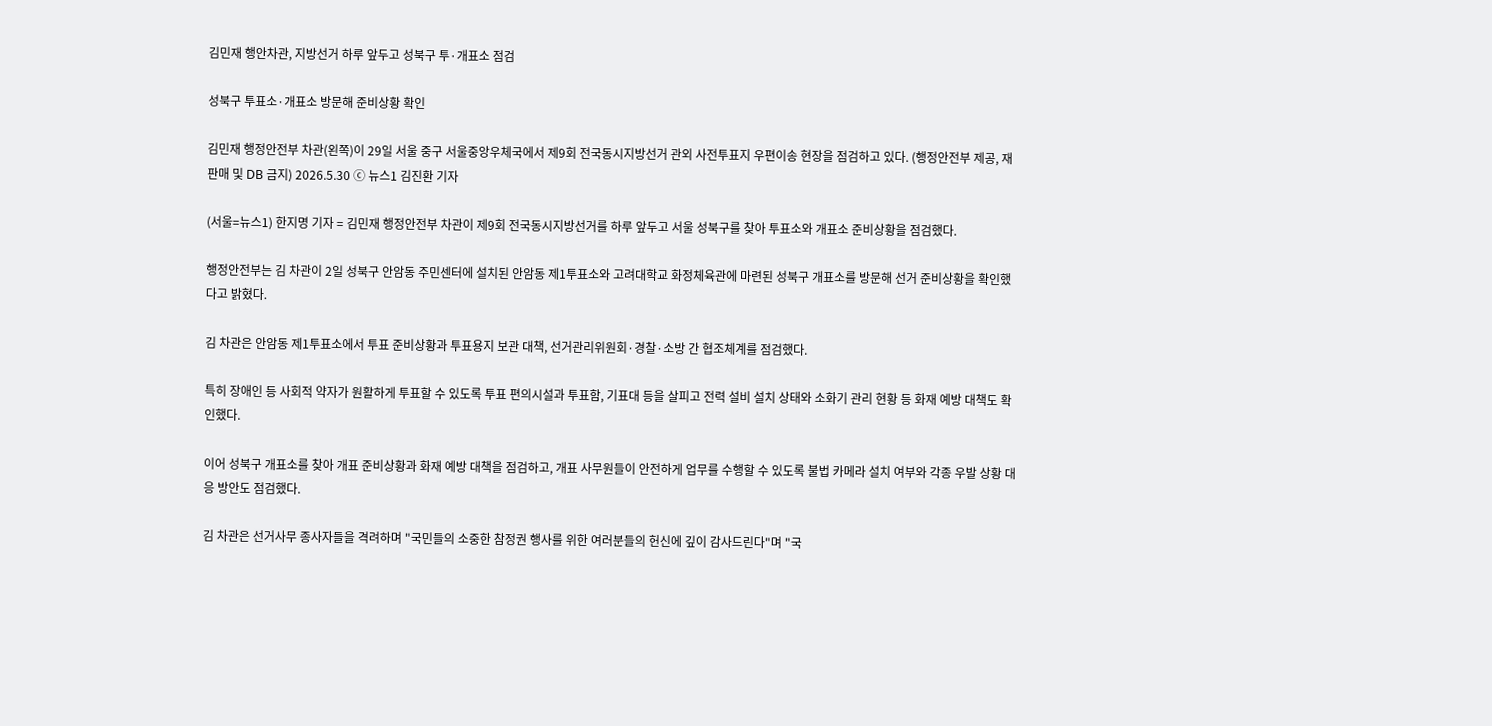김민재 행안차관, 지방선거 하루 앞두고 성북구 투·개표소 점검

성북구 투표소·개표소 방문해 준비상황 확인

김민재 행정안전부 차관(왼쪽)이 29일 서울 중구 서울중앙우체국에서 제9회 전국동시지방선거 관외 사전투표지 우편이송 현장을 점검하고 있다. (행정안전부 제공, 재판매 및 DB 금지) 2026.5.30 ⓒ 뉴스1 김진환 기자

(서울=뉴스1) 한지명 기자 = 김민재 행정안전부 차관이 제9회 전국동시지방선거를 하루 앞두고 서울 성북구를 찾아 투표소와 개표소 준비상황을 점검했다.

행정안전부는 김 차관이 2일 성북구 안암동 주민센터에 설치된 안암동 제1투표소와 고려대학교 화정체육관에 마련된 성북구 개표소를 방문해 선거 준비상황을 확인했다고 밝혔다.

김 차관은 안암동 제1투표소에서 투표 준비상황과 투표용지 보관 대책, 선거관리위원회·경찰·소방 간 협조체계를 점검했다.

특히 장애인 등 사회적 약자가 원활하게 투표할 수 있도록 투표 편의시설과 투표함, 기표대 등을 살피고 전력 설비 설치 상태와 소화기 관리 현황 등 화재 예방 대책도 확인했다.

이어 성북구 개표소를 찾아 개표 준비상황과 화재 예방 대책을 점검하고, 개표 사무원들이 안전하게 업무를 수행할 수 있도록 불법 카메라 설치 여부와 각종 우발 상황 대응 방안도 점검했다.

김 차관은 선거사무 종사자들을 격려하며 "국민들의 소중한 참정권 행사를 위한 여러분들의 헌신에 깊이 감사드린다"며 "국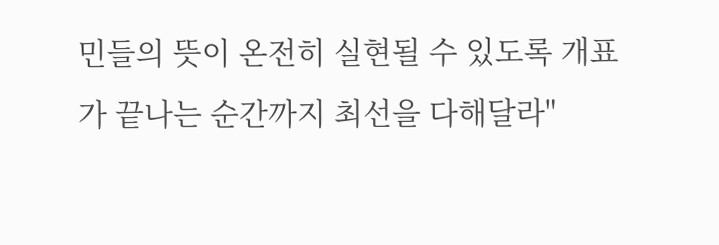민들의 뜻이 온전히 실현될 수 있도록 개표가 끝나는 순간까지 최선을 다해달라"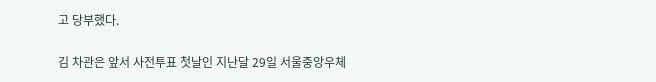고 당부했다.

김 차관은 앞서 사전투표 첫날인 지난달 29일 서울중앙우체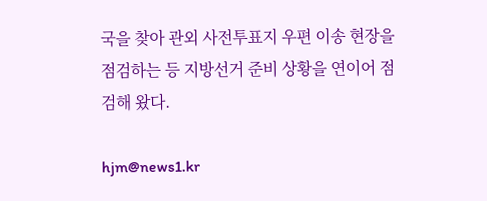국을 찾아 관외 사전투표지 우편 이송 현장을 점검하는 등 지방선거 준비 상황을 연이어 점검해 왔다.

hjm@news1.kr